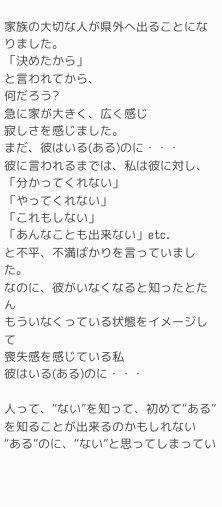家族の大切な人が県外へ出ることになりました。
「決めたから」
と言われてから、
何だろう?
急に家が大きく、広く感じ
寂しさを感じました。
まだ、彼はいる(ある)のに・・・
彼に言われるまでは、私は彼に対し、
「分かってくれない」
「やってくれない」
「これもしない」
「あんなことも出来ない」etc.
と不平、不満ばかりを言っていました。
なのに、彼がいなくなると知ったとたん
もういなくっている状態をイメージして
喪失感を感じている私
彼はいる(ある)のに・・・

人って、“ない”を知って、初めて“ある”を知ることが出来るのかもしれない
“ある”のに、“ない”と思ってしまってい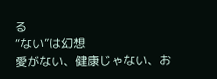る
“ない”は幻想
愛がない、健康じゃない、お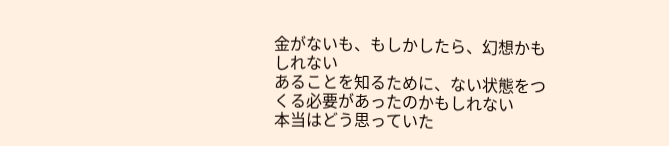金がないも、もしかしたら、幻想かもしれない
あることを知るために、ない状態をつくる必要があったのかもしれない
本当はどう思っていた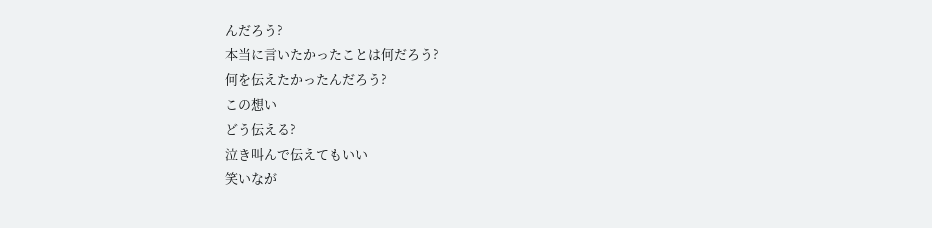んだろう?
本当に言いたかったことは何だろう?
何を伝えたかったんだろう?
この想い
どう伝える?
泣き叫んで伝えてもいい
笑いなが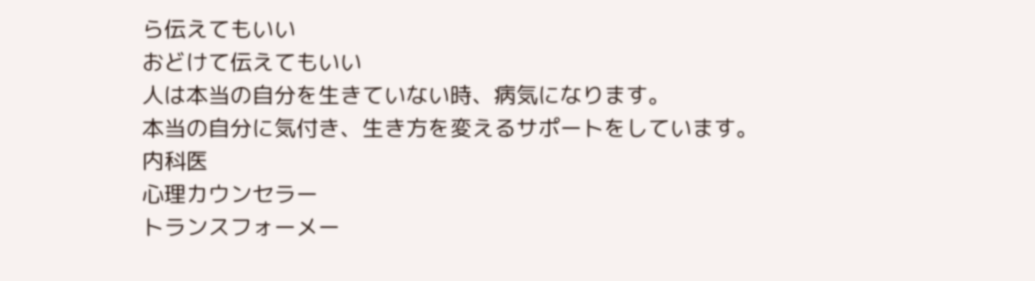ら伝えてもいい
おどけて伝えてもいい
人は本当の自分を生きていない時、病気になります。
本当の自分に気付き、生き方を変えるサポートをしています。
内科医
心理カウンセラー
トランスフォーメー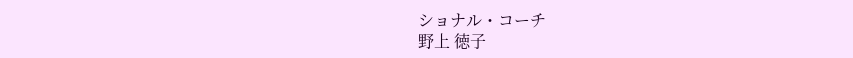ショナル・コーチ
野上 徳子